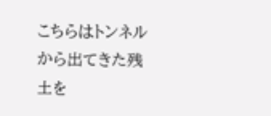こちらはトンネルから出てきた残土を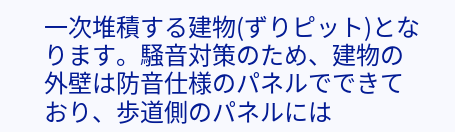一次堆積する建物(ずりピット)となります。騒音対策のため、建物の外壁は防音仕様のパネルでできており、歩道側のパネルには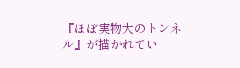『ほぼ実物大のトンネル』が描かれてい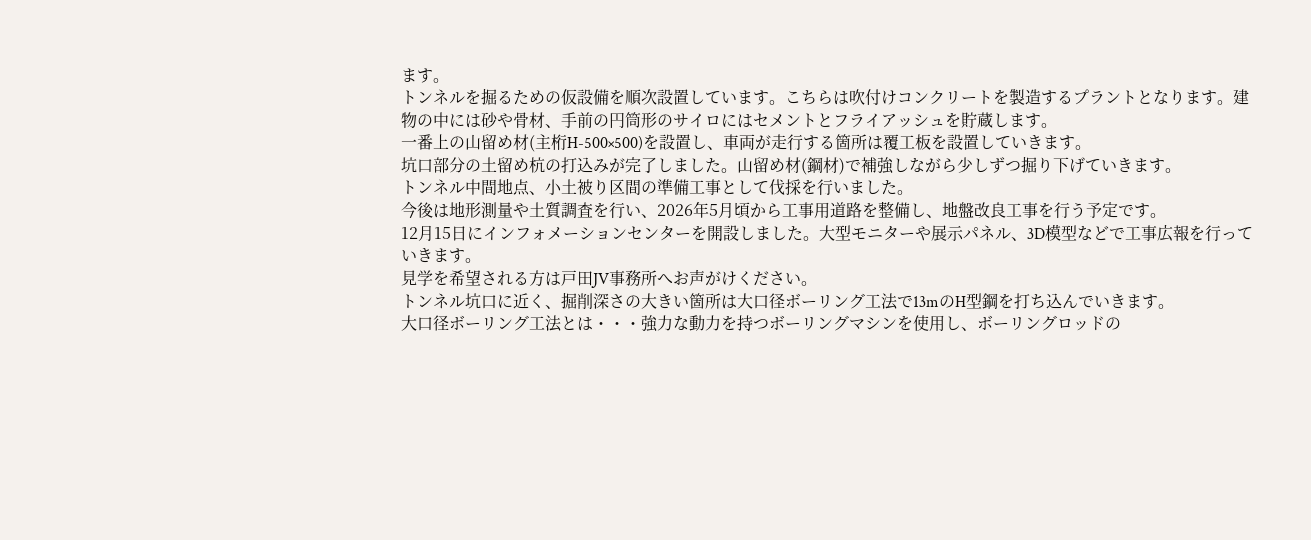ます。
トンネルを掘るための仮設備を順次設置しています。こちらは吹付けコンクリートを製造するプラントとなります。建物の中には砂や骨材、手前の円筒形のサイロにはセメントとフライアッシュを貯蔵します。
一番上の山留め材(主桁H-500×500)を設置し、車両が走行する箇所は覆工板を設置していきます。
坑口部分の土留め杭の打込みが完了しました。山留め材(鋼材)で補強しながら少しずつ掘り下げていきます。
トンネル中間地点、小土被り区間の準備工事として伐採を行いました。
今後は地形測量や土質調査を行い、2026年5月頃から工事用道路を整備し、地盤改良工事を行う予定です。
12月15日にインフォメーションセンターを開設しました。大型モニターや展示パネル、3D模型などで工事広報を行っていきます。
見学を希望される方は戸田JV事務所へお声がけください。
トンネル坑口に近く、掘削深さの大きい箇所は大口径ボーリング工法で13mのH型鋼を打ち込んでいきます。
大口径ボーリング工法とは・・・強力な動力を持つボーリングマシンを使用し、ボーリングロッドの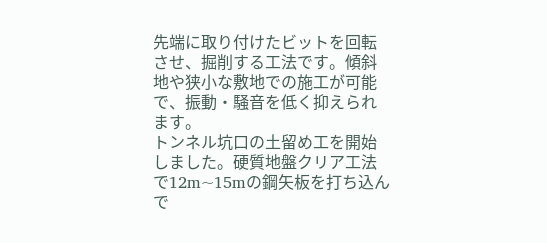先端に取り付けたビットを回転させ、掘削する工法です。傾斜地や狭小な敷地での施工が可能で、振動・騒音を低く抑えられます。
トンネル坑口の土留め工を開始しました。硬質地盤クリア工法で12m~15mの鋼矢板を打ち込んで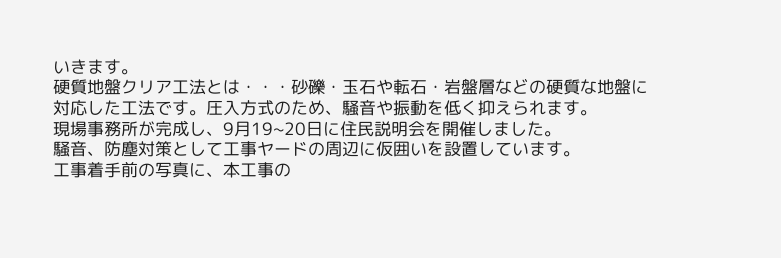いきます。
硬質地盤クリア工法とは・・・砂礫・玉石や転石・岩盤層などの硬質な地盤に対応した工法です。圧入方式のため、騒音や振動を低く抑えられます。
現場事務所が完成し、9月19~20日に住民説明会を開催しました。
騒音、防塵対策として工事ヤードの周辺に仮囲いを設置しています。
工事着手前の写真に、本工事の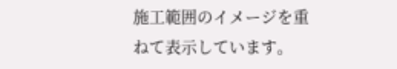施工範囲のイメージを重ねて表示しています。